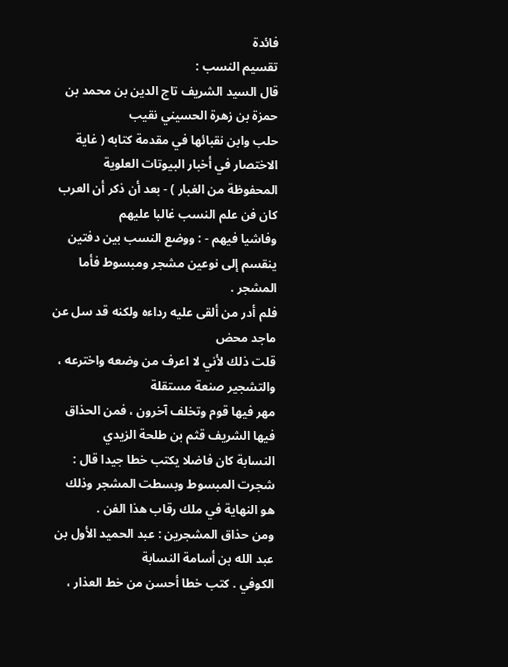فائدة
تقسيم النسب :
قال السيد الشريف تاج الدين بن محمد بن حمزة بن زهرة الحسيني نقيب
حلب وابن نقبائها في مقدمة كتابه ( غاية الاختصار في أخبار البيوتات العلوية
المحفوظة من الغبار ) - بعد أن ذكر أن العرب كان فن علم النسب غالبا عليهم
وفاشيا فيهم - : ووضع النسب بين دفتين ينقسم إلى نوعين مشجر ومبسوط فأما
المشجر .
فلم أدر من ألقى عليه رداءه ولكنه قد سل عن ماجد محض
قلت ذلك لأني لا اعرف من وضعه واخترعه ، والتشجير صنعة مستقلة
مهر فيها قوم وتخلف آخرون ، فمن الحذاق فيها الشريف قثم بن طلحة الزيدي
النسابة كان فاضلا يكتب خطا جيدا قال : شجرت المبسوط وبسطت المشجر وذلك
هو النهاية في ملك رقاب هذا الفن .
ومن حذاق المشجرين : عبد الحميد الأول بن عبد الله بن أسامة النسابة
الكوفي . كتب خطا أحسن من خط العذار ،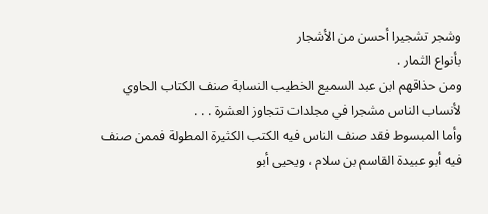وشجر تشجيرا أحسن من الأشجار
بأنواع الثمار .
ومن حذاقهم ابن عبد السميع الخطيب النسابة صنف الكتاب الحاوي
لأنساب الناس مشجرا في مجلدات تتجاوز العشرة . . .
وأما المبسوط فقد صنف الناس فيه الكتب الكثيرة المطولة فممن صنف
فيه أبو عبيدة القاسم بن سلام ، ويحيى أبو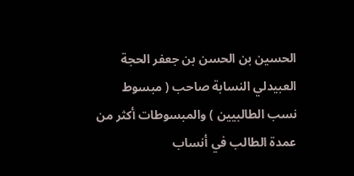الحسين بن الحسن بن جعفر الحجة
العبيدلي النسابة صاحب ( مبسوط نسب الطالبيين ) والمبسوطات أكثر من
عمدة الطالب في أنساب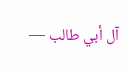آل أبي طالب —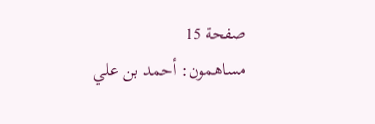صفحة 15
مساهمون: أحمد بن علي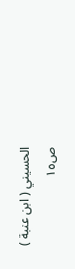الحسيني ( ابن عنبة )
ص١٥